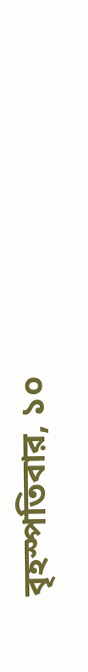বৃহস্পতিবার, ১০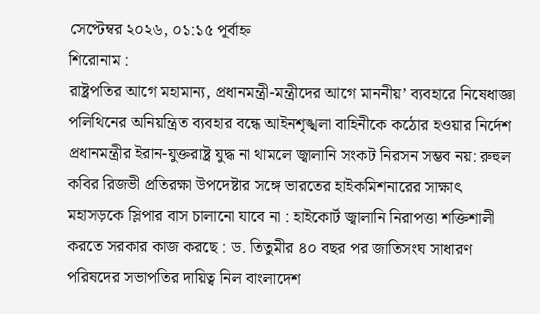সেপ্টেম্বর ২০২৬, ০১:১৫ পূর্বাহ্ন
শিরোনাম :
রাষ্ট্রপতির আগে মহামান্য, প্রধানমন্ত্রী-মন্ত্রীদের আগে মাননীয়’ ব্যবহারে নিষেধাজ্ঞা পলিথিনের অনিয়ন্ত্রিত ব্যবহার বন্ধে আইনশৃঙ্খলা বাহিনীকে কঠোর হওয়ার নির্দেশ প্রধানমন্ত্রীর ইরান-যুক্তরাষ্ট্র যুদ্ধ না থামলে জ্বালানি সংকট নিরসন সম্ভব নয়: রুহুল কবির রিজভী প্রতিরক্ষা উপদেষ্টার সঙ্গে ভারতের হাইকমিশনারের সাক্ষাৎ মহাসড়কে স্লিপার বাস চালানো যাবে না : হাইকোর্ট জ্বালানি নিরাপত্তা শক্তিশালী করতে সরকার কাজ করছে : ড. তিতুমীর ৪০ বছর পর জাতিসংঘ সাধারণ পরিষদের সভাপতির দায়িত্ব নিল বাংলাদেশ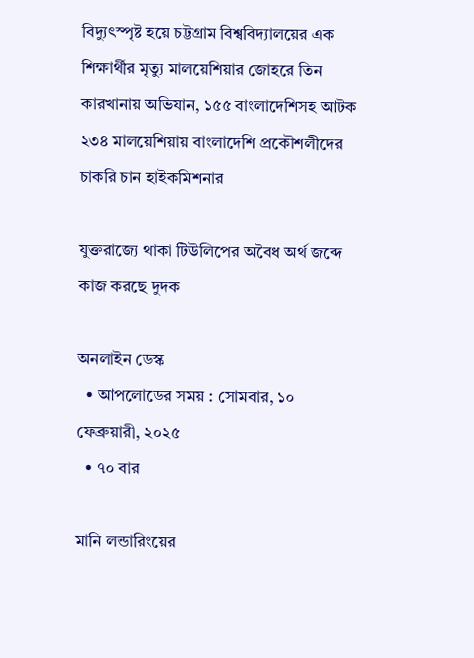বিদ্যুৎস্পৃষ্ট হয়ে চট্টগ্রাম বিশ্ববিদ্যালয়ের এক শিক্ষার্থীর মৃত্যু মালয়েশিয়ার জোহরে তিন কারখানায় অভিযান, ১৫৫ বাংলাদেশিসহ আটক ২৩৪ মালয়েশিয়ায় বাংলাদেশি প্রকৌশলীদের চাকরি চান হাইকমিশনার

যুক্তরাজ্যে থাকা টিউলিপের অবৈধ অর্থ জব্দে কাজ করছে দুদক

অনলাইন ডেস্ক
  • আপলোডের সময় : সোমবার, ১০ ফেব্রুয়ারী, ২০২৫
  • ৭০ বার

মানি লন্ডারিংয়ের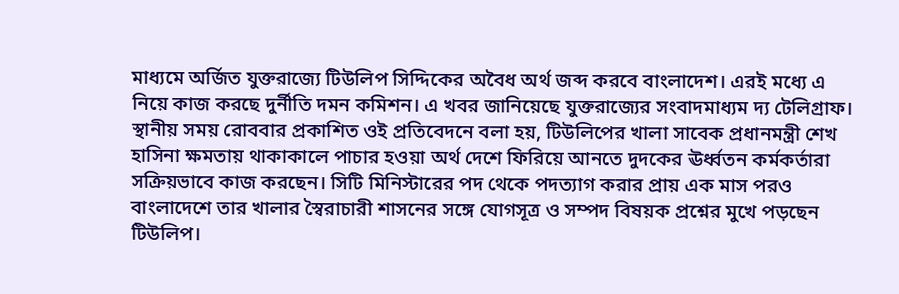মাধ্যমে অর্জিত যুক্তরাজ্যে টিউলিপ সিদ্দিকের অবৈধ অর্থ জব্দ করবে বাংলাদেশ। এরই মধ্যে এ নিয়ে কাজ করছে দুর্নীতি দমন কমিশন। এ খবর জানিয়েছে যুক্তরাজ্যের সংবাদমাধ্যম দ্য টেলিগ্রাফ।
স্থানীয় সময় রোববার প্রকাশিত ওই প্রতিবেদনে বলা হয়, টিউলিপের খালা সাবেক প্রধানমন্ত্রী শেখ হাসিনা ক্ষমতায় থাকাকালে পাচার হওয়া অর্থ দেশে ফিরিয়ে আনতে দুদকের ঊর্ধ্বতন কর্মকর্তারা সক্রিয়ভাবে কাজ করছেন। সিটি মিনিস্টারের পদ থেকে পদত্যাগ করার প্রায় এক মাস পরও বাংলাদেশে তার খালার স্বৈরাচারী শাসনের সঙ্গে যোগসূত্র ও সম্পদ বিষয়ক প্রশ্নের মুখে পড়ছেন টিউলিপ।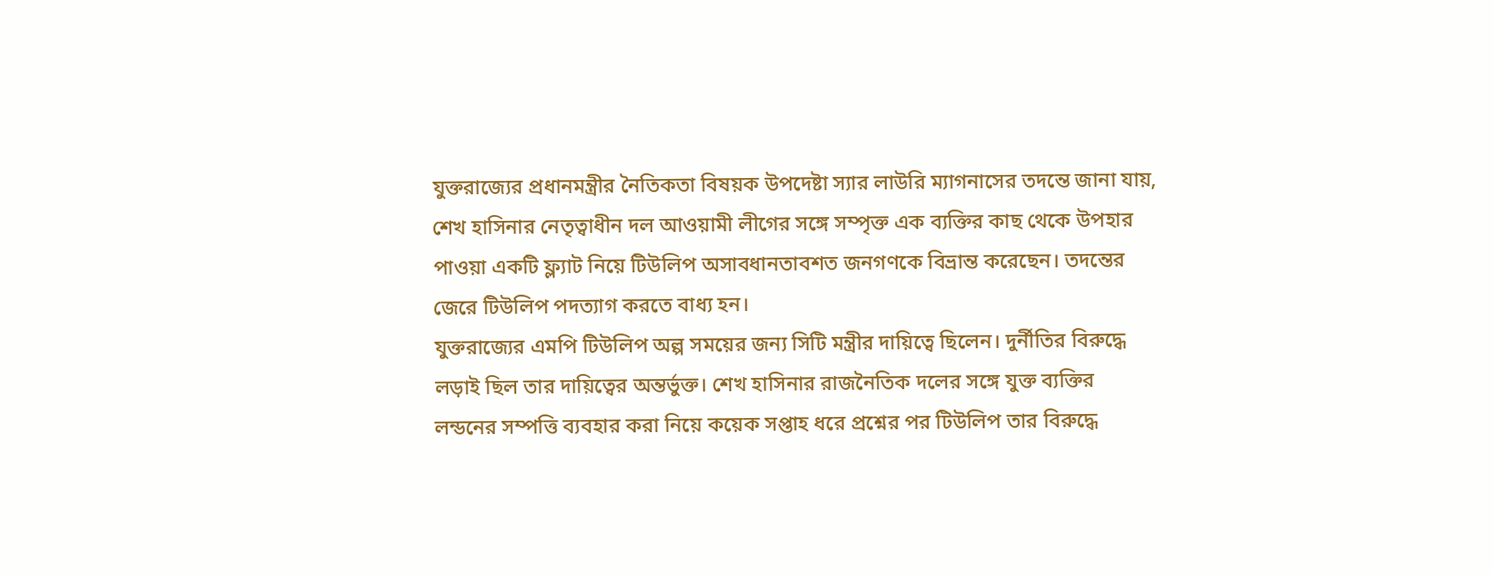যুক্তরাজ্যের প্রধানমন্ত্রীর নৈতিকতা বিষয়ক উপদেষ্টা স্যার লাউরি ম্যাগনাসের তদন্তে জানা যায়, শেখ হাসিনার নেতৃত্বাধীন দল আওয়ামী লীগের সঙ্গে সম্পৃক্ত এক ব্যক্তির কাছ থেকে উপহার পাওয়া একটি ফ্ল্যাট নিয়ে টিউলিপ অসাবধানতাবশত জনগণকে বিভ্রান্ত করেছেন। তদন্তের জেরে টিউলিপ পদত্যাগ করতে বাধ্য হন।
যুক্তরাজ্যের এমপি টিউলিপ অল্প সময়ের জন্য সিটি মন্ত্রীর দায়িত্বে ছিলেন। দুর্নীতির বিরুদ্ধে লড়াই ছিল তার দায়িত্বের অন্তর্ভুক্ত। শেখ হাসিনার রাজনৈতিক দলের সঙ্গে যুক্ত ব্যক্তির লন্ডনের সম্পত্তি ব্যবহার করা নিয়ে কয়েক সপ্তাহ ধরে প্রশ্নের পর টিউলিপ তার বিরুদ্ধে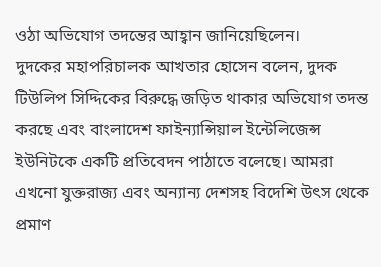ওঠা অভিযোগ তদন্তের আহ্বান জানিয়েছিলেন।
দুদকের মহাপরিচালক আখতার হোসেন বলেন, দুদক টিউলিপ সিদ্দিকের বিরুদ্ধে জড়িত থাকার অভিযোগ তদন্ত করছে এবং বাংলাদেশ ফাইন্যান্সিয়াল ইন্টেলিজেন্স ইউনিটকে একটি প্রতিবেদন পাঠাতে বলেছে। আমরা এখনো যুক্তরাজ্য এবং অন্যান্য দেশসহ বিদেশি উৎস থেকে প্রমাণ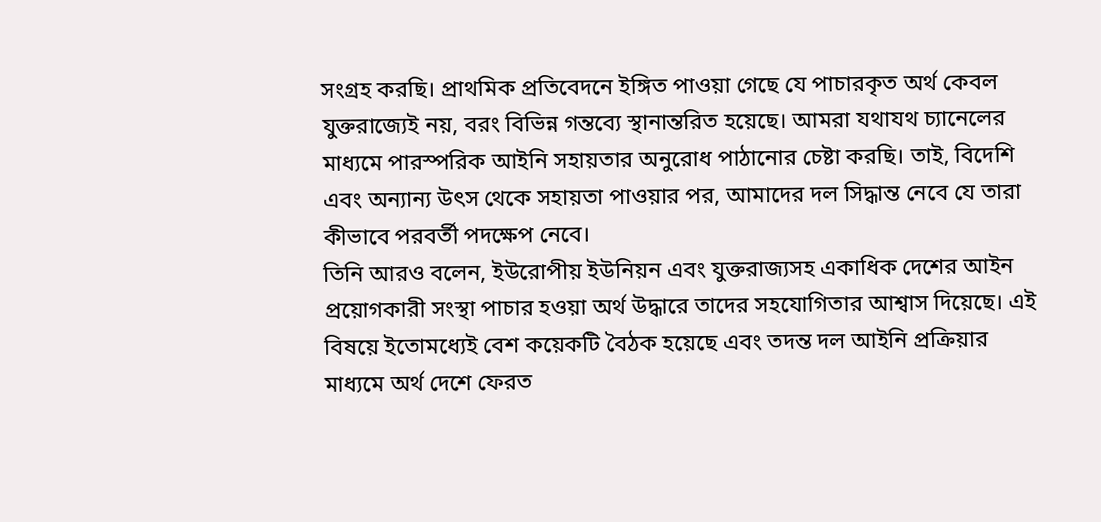সংগ্রহ করছি। প্রাথমিক প্রতিবেদনে ইঙ্গিত পাওয়া গেছে যে পাচারকৃত অর্থ কেবল যুক্তরাজ্যেই নয়, বরং বিভিন্ন গন্তব্যে স্থানান্তরিত হয়েছে। আমরা যথাযথ চ্যানেলের মাধ্যমে পারস্পরিক আইনি সহায়তার অনুরোধ পাঠানোর চেষ্টা করছি। তাই, বিদেশি এবং অন্যান্য উৎস থেকে সহায়তা পাওয়ার পর, আমাদের দল সিদ্ধান্ত নেবে যে তারা কীভাবে পরবর্তী পদক্ষেপ নেবে।
তিনি আরও বলেন, ইউরোপীয় ইউনিয়ন এবং যুক্তরাজ্যসহ একাধিক দেশের আইন প্রয়োগকারী সংস্থা পাচার হওয়া অর্থ উদ্ধারে তাদের সহযোগিতার আশ্বাস দিয়েছে। এই বিষয়ে ইতোমধ্যেই বেশ কয়েকটি বৈঠক হয়েছে এবং তদন্ত দল আইনি প্রক্রিয়ার মাধ্যমে অর্থ দেশে ফেরত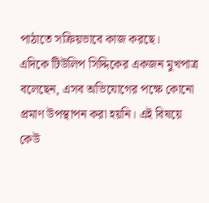পাঠাতে সক্রিয়ভাবে কাজ করছে।
এদিকে টিউলিপ সিদ্দিকের একজন মুখপাত্র বলেছেন, এসব অভিযোগের পক্ষে কোনো প্রমাণ উপস্থাপন করা হয়নি। এই বিষয়ে কেউ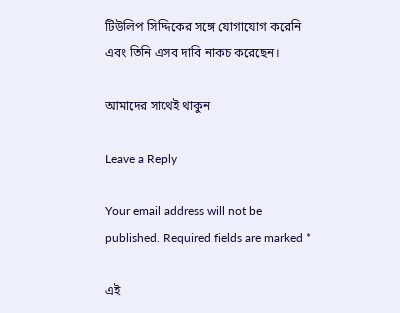টিউলিপ সিদ্দিকের সঙ্গে যোগাযোগ করেনি এবং তিনি এসব দাবি নাকচ করেছেন।

আমাদের সাথেই থাকুন

Leave a Reply

Your email address will not be published. Required fields are marked *

এই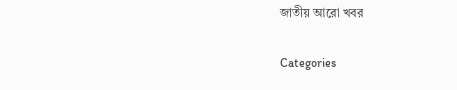জাতীয় আরো খবর

Categories